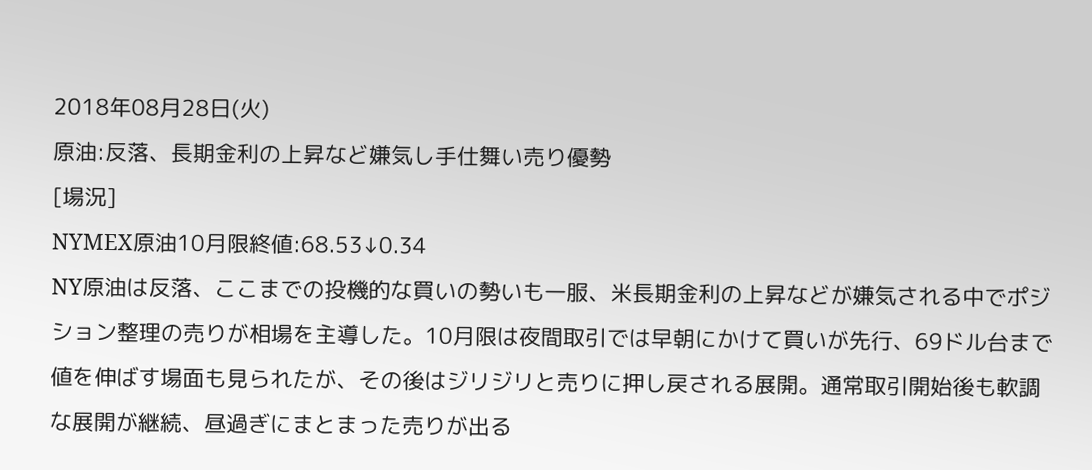2018年08月28日(火)
原油:反落、長期金利の上昇など嫌気し手仕舞い売り優勢
[場況]
NYMEX原油10月限終値:68.53↓0.34
NY原油は反落、ここまでの投機的な買いの勢いも一服、米長期金利の上昇などが嫌気される中でポジション整理の売りが相場を主導した。10月限は夜間取引では早朝にかけて買いが先行、69ドル台まで値を伸ばす場面も見られたが、その後はジリジリと売りに押し戻される展開。通常取引開始後も軟調な展開が継続、昼過ぎにまとまった売りが出る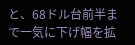と、68ドル台前半まで一気に下げ幅を拡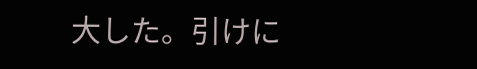大した。引けに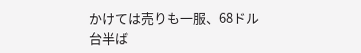かけては売りも一服、68ドル台半ば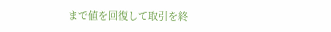まで値を回復して取引を終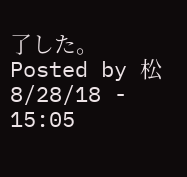了した。
Posted by 松 8/28/18 - 15:05